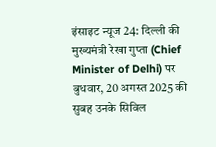इंसाइट न्यूज 24: दिल्ली की मुख्यमंत्री रेखा गुप्ता (Chief Minister of Delhi) पर बुधवार, 20 अगस्त 2025 की सुबह उनके सिविल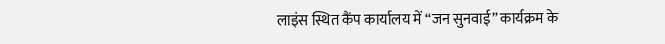लाइंस स्थित कैंप कार्यालय में “जन सुनवाई” कार्यक्रम के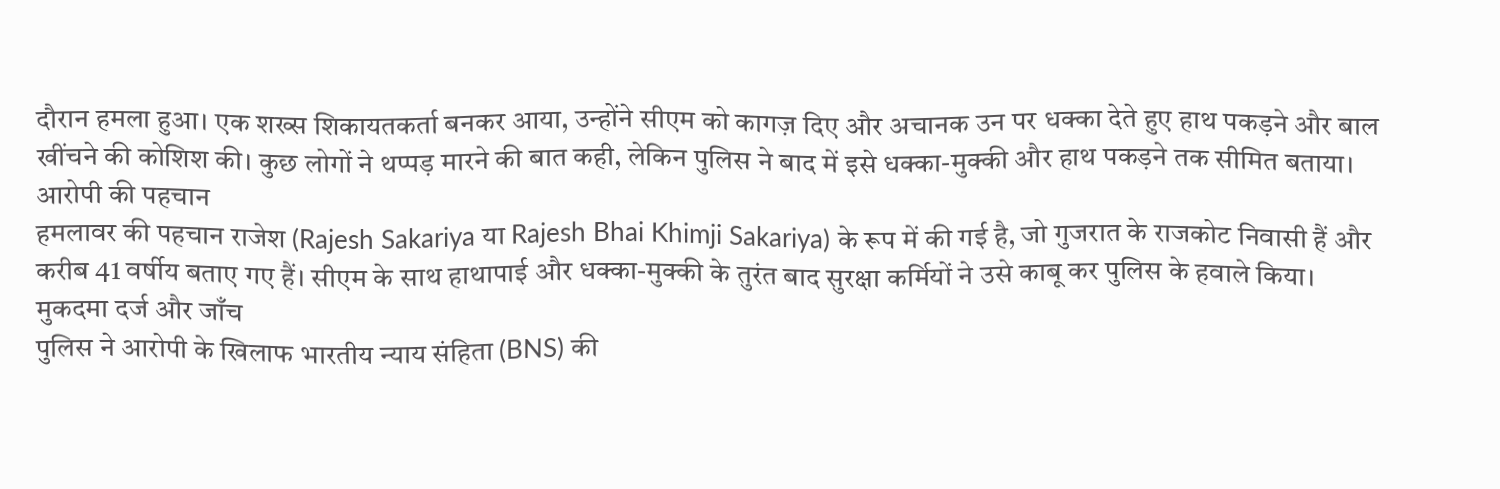दौरान हमला हुआ। एक शख्स शिकायतकर्ता बनकर आया, उन्होंने सीएम को कागज़ दिए और अचानक उन पर धक्का देते हुए हाथ पकड़ने और बाल खींचने की कोशिश की। कुछ लोगों ने थप्पड़ मारने की बात कही, लेकिन पुलिस ने बाद में इसे धक्का-मुक्की और हाथ पकड़ने तक सीमित बताया।
आरोपी की पहचान
हमलावर की पहचान राजेश (Rajesh Sakariya या Rajesh Bhai Khimji Sakariya) के रूप में की गई है, जो गुजरात के राजकोट निवासी हैं और करीब 41 वर्षीय बताए गए हैं। सीएम के साथ हाथापाई और धक्का-मुक्की के तुरंत बाद सुरक्षा कर्मियों ने उसे काबू कर पुलिस के हवाले किया।
मुकदमा दर्ज और जाँच
पुलिस ने आरोपी के खिलाफ भारतीय न्याय संहिता (BNS) की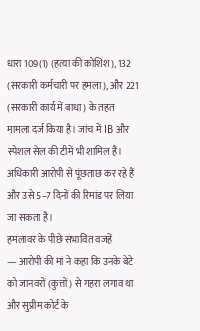धारा 109(1) (हत्या की कोशिश), 132 (सरकारी कर्मचारी पर हमला), और 221 (सरकारी कार्य में बाधा) के तहत मामला दर्ज किया है। जांच में IB और स्पेशल सेल की टीमें भी शामिल हैं। अधिकारी आरोपी से पूंछताछ कर रहे हैं और उसे 5–7 दिनों की रिमांड पर लिया जा सकता है।
हमलावर के पीछे संभावित वजहें
— आरोपी की मां ने कहा कि उनके बेटे को जानवरों (कुत्तों) से गहरा लगाव था और सुप्रीम कोर्ट के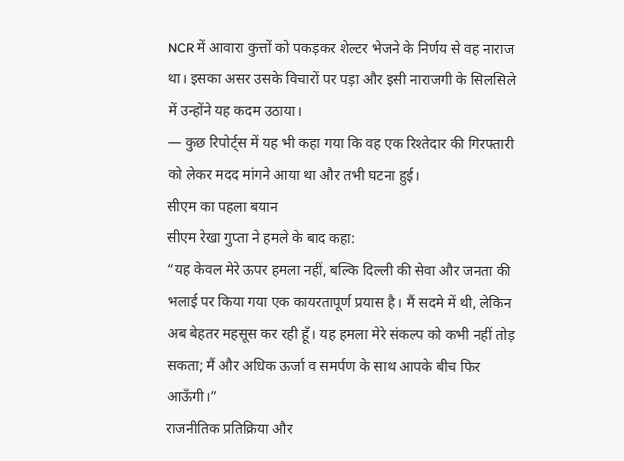NCR में आवारा कुत्तों को पकड़कर शेल्टर भेजने के निर्णय से वह नाराज था। इसका असर उसके विचारों पर पड़ा और इसी नाराजगी के सिलसिले में उन्होंने यह कदम उठाया।
— कुछ रिपोर्ट्स में यह भी कहा गया कि वह एक रिश्तेदार की गिरफ्तारी को लेकर मदद मांगने आया था और तभी घटना हुई।
सीएम का पहला बयान
सीएम रेखा गुप्ता ने हमले के बाद कहा:
“यह केवल मेरे ऊपर हमला नहीं, बल्कि दिल्ली की सेवा और जनता की भलाई पर किया गया एक कायरतापूर्ण प्रयास है। मैं सदमे में थी, लेकिन अब बेहतर महसूस कर रही हूँ। यह हमला मेरे संकल्प को कभी नहीं तोड़ सकता; मैं और अधिक ऊर्जा व समर्पण के साथ आपके बीच फिर आऊँगी।”
राजनीतिक प्रतिक्रिया और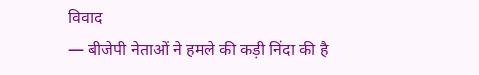विवाद
— बीजेपी नेताओं ने हमले की कड़ी निंदा की है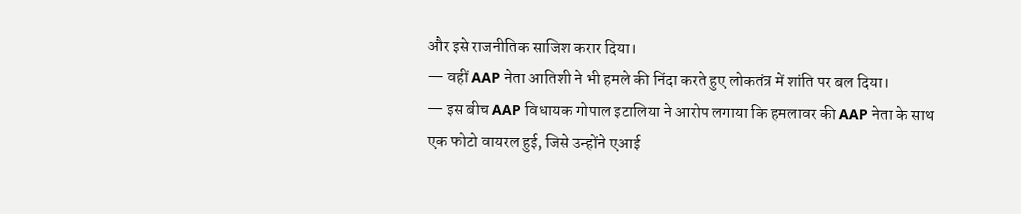और इसे राजनीतिक साजिश करार दिया।
— वहीं AAP नेता आतिशी ने भी हमले की निंदा करते हुए लोकतंत्र में शांति पर बल दिया।
— इस बीच AAP विधायक गोपाल इटालिया ने आरोप लगाया कि हमलावर की AAP नेता के साथ एक फोटो वायरल हुई, जिसे उन्होंने एआई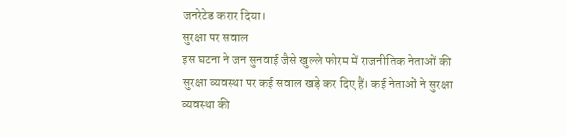जनरेटेड करार दिया।
सुरक्षा पर सवाल
इस घटना ने जन सुनवाई जैसे खुल्ले फोरम में राजनीतिक नेताओं की सुरक्षा व्यवस्था पर कई सवाल खड़े कर दिए हैं। कई नेताओं ने सुरक्षा व्यवस्था की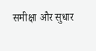समीक्षा और सुधार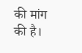की मांग की है।